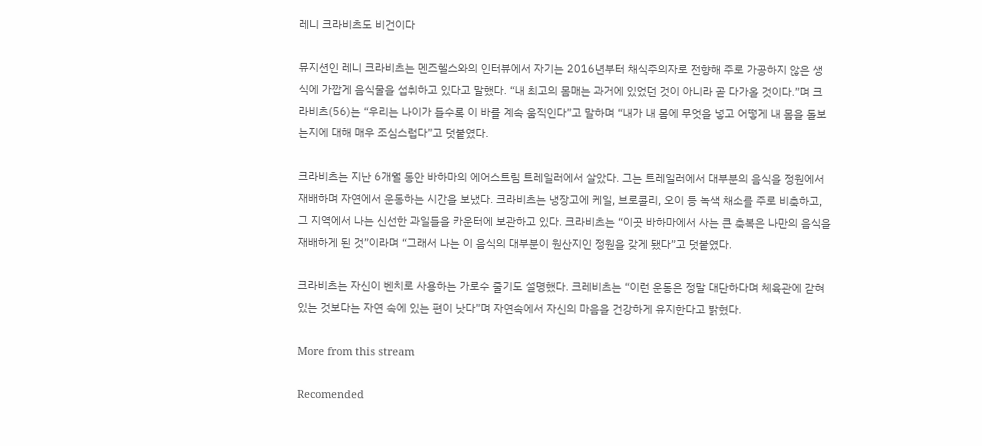레니 크라비츠도 비건이다

뮤지션인 레니 크라비츠는 멘즈헬스와의 인터뷰에서 자기는 2016년부터 채식주의자로 전향해 주로 가공하지 않은 생식에 가깝게 음식물을 섭취하고 있다고 말했다. “내 최고의 몸매는 과거에 있었던 것이 아니라 곧 다가올 것이다.”며 크라비츠(56)는 “우리는 나이가 들수록 이 바를 계속 움직인다”고 말하며 “내가 내 몸에 무엇을 넣고 어떻게 내 몸을 돌보는지에 대해 매우 조심스럽다”고 덧붙였다.

크라비츠는 지난 6개월 동안 바하마의 에어스트림 트레일러에서 살았다. 그는 트레일러에서 대부분의 음식을 정원에서 재배하며 자연에서 운동하는 시간을 보냈다. 크라비츠는 냉장고에 케일, 브로콜리, 오이 등 녹색 채소를 주로 비축하고, 그 지역에서 나는 신선한 과일들을 카운터에 보관하고 있다. 크라비츠는 “이곳 바하마에서 사는 큰 축복은 나만의 음식을 재배하게 된 것”이라며 “그래서 나는 이 음식의 대부분이 원산지인 정원을 갖게 됐다”고 덧붙였다.

크라비츠는 자신이 벤치로 사용하는 가로수 줄기도 설명했다. 크레비츠는 “이런 운동은 정말 대단하다며 체육관에 갇혀 있는 것보다는 자연 속에 있는 편이 낫다”며 자연속에서 자신의 마음을 건강하게 유지한다고 밝혔다.

More from this stream

Recomended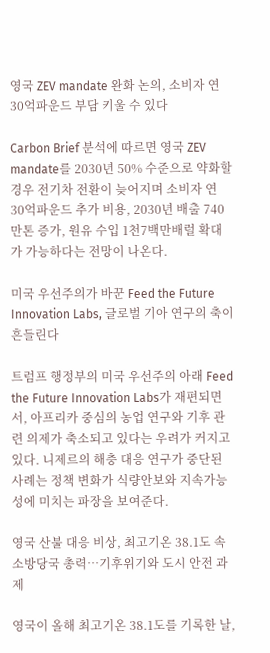영국 ZEV mandate 완화 논의, 소비자 연 30억파운드 부담 키울 수 있다

Carbon Brief 분석에 따르면 영국 ZEV mandate를 2030년 50% 수준으로 약화할 경우 전기차 전환이 늦어지며 소비자 연 30억파운드 추가 비용, 2030년 배출 740만톤 증가, 원유 수입 1천7백만배럴 확대가 가능하다는 전망이 나온다.

미국 우선주의가 바꾼 Feed the Future Innovation Labs, 글로벌 기아 연구의 축이 흔들린다

트럼프 행정부의 미국 우선주의 아래 Feed the Future Innovation Labs가 재편되면서, 아프리카 중심의 농업 연구와 기후 관련 의제가 축소되고 있다는 우려가 커지고 있다. 니제르의 해충 대응 연구가 중단된 사례는 정책 변화가 식량안보와 지속가능성에 미치는 파장을 보여준다.

영국 산불 대응 비상, 최고기온 38.1도 속 소방당국 총력…기후위기와 도시 안전 과제

영국이 올해 최고기온 38.1도를 기록한 날,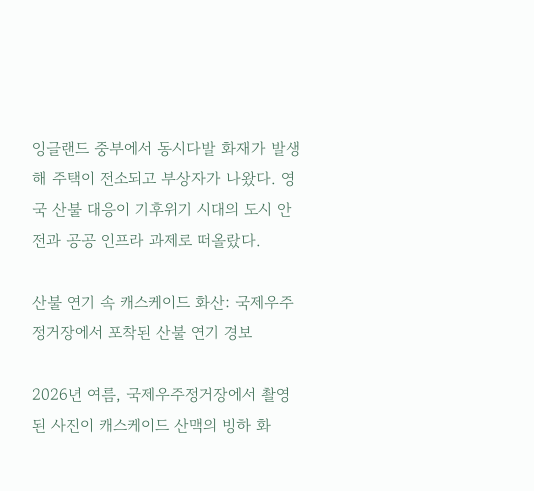잉글랜드 중부에서 동시다발 화재가 발생해 주택이 전소되고 부상자가 나왔다. 영국 산불 대응이 기후위기 시대의 도시 안전과 공공 인프라 과제로 떠올랐다.

산불 연기 속 캐스케이드 화산: 국제우주정거장에서 포착된 산불 연기 경보

2026년 여름, 국제우주정거장에서 촬영된 사진이 캐스케이드 산맥의 빙하 화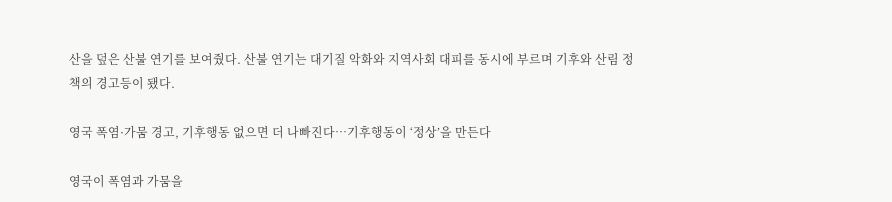산을 덮은 산불 연기를 보여줬다. 산불 연기는 대기질 악화와 지역사회 대피를 동시에 부르며 기후와 산림 정책의 경고등이 됐다.

영국 폭염·가뭄 경고, 기후행동 없으면 더 나빠진다…기후행동이 ‘정상’을 만든다

영국이 폭염과 가뭄을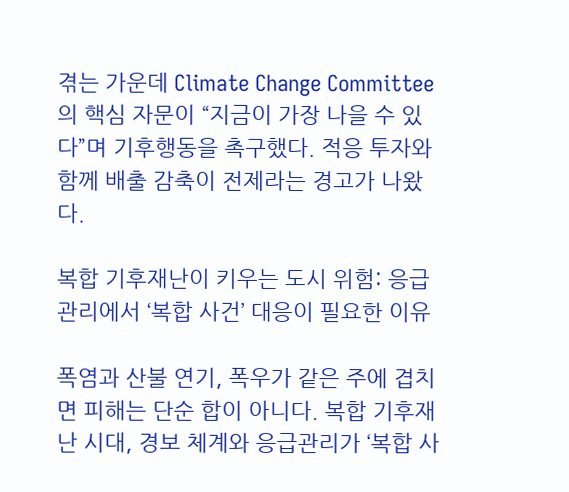겪는 가운데 Climate Change Committee의 핵심 자문이 “지금이 가장 나을 수 있다”며 기후행동을 촉구했다. 적응 투자와 함께 배출 감축이 전제라는 경고가 나왔다.

복합 기후재난이 키우는 도시 위험: 응급관리에서 ‘복합 사건’ 대응이 필요한 이유

폭염과 산불 연기, 폭우가 같은 주에 겹치면 피해는 단순 합이 아니다. 복합 기후재난 시대, 경보 체계와 응급관리가 ‘복합 사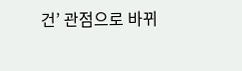건’ 관점으로 바뀌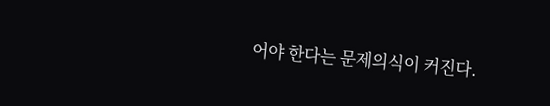어야 한다는 문제의식이 커진다.